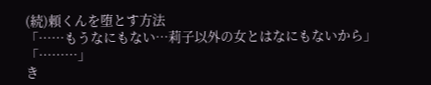(続)頼くんを堕とす方法
「……もうなにもない…莉子以外の女とはなにもないから」
「………」
き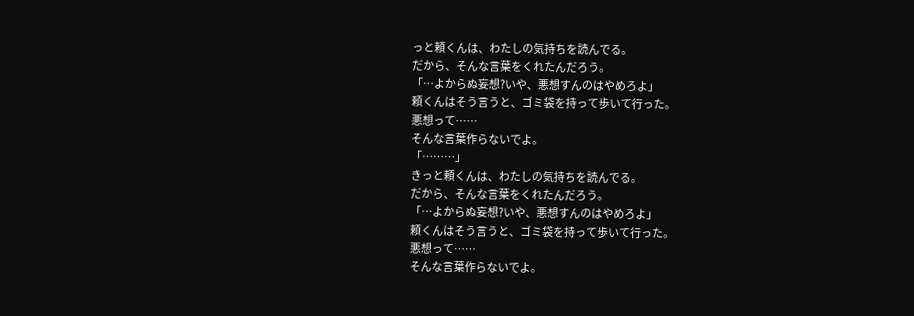っと頼くんは、わたしの気持ちを読んでる。
だから、そんな言葉をくれたんだろう。
「…よからぬ妄想?いや、悪想すんのはやめろよ」
頼くんはそう言うと、ゴミ袋を持って歩いて行った。
悪想って……
そんな言葉作らないでよ。
「………」
きっと頼くんは、わたしの気持ちを読んでる。
だから、そんな言葉をくれたんだろう。
「…よからぬ妄想?いや、悪想すんのはやめろよ」
頼くんはそう言うと、ゴミ袋を持って歩いて行った。
悪想って……
そんな言葉作らないでよ。